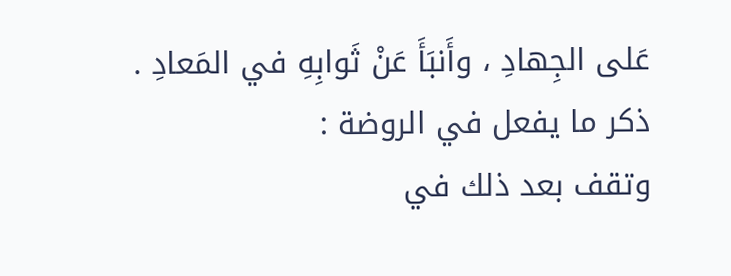عَلى الجِهادِ ، وأَنبَأَ عَنْ ثَوابِهِ في المَعادِ .
ذكر ما يفعل في الروضة :
وتقف بعد ذلك في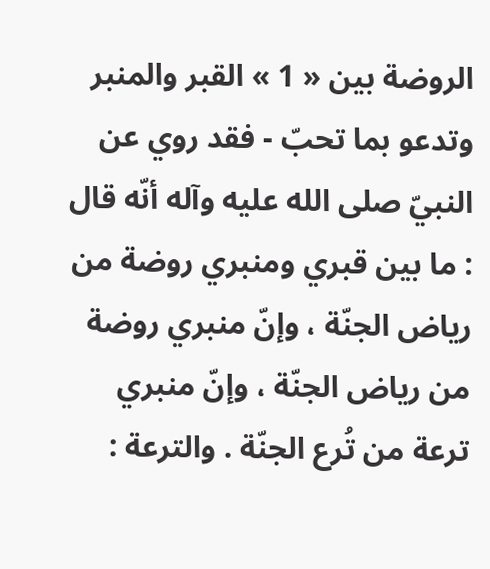الروضة بين « 1 » القبر والمنبر وتدعو بما تحبّ - فقد روي عن النبيّ صلى الله عليه وآله أنّه قال : ما بين قبري ومنبري روضة من رياض الجنّة ، وإنّ منبري روضة من رياض الجنّة ، وإنّ منبري ترعة من تُرع الجنّة . والترعة :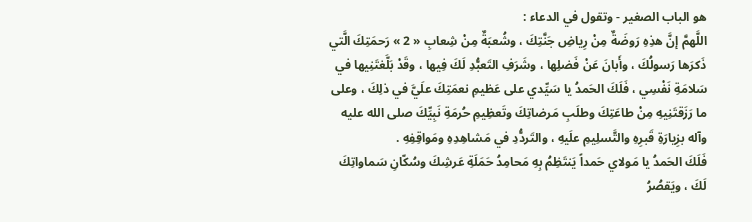هو الباب الصغير - وتقول في الدعاء :
اللَّهمَّ إنَّ هذِهِ رَوضَةٌ مِنْ رِياضِ جَنَّتِكَ ، وشُعبَةٌ مِنْ شِعابِ « 2 » رَحمَتِكَ الَّتي ذَكرَها رَسولُكَ ، وأَبانَ عَنْ فَضلِها ، وشَرَفِ التَعبُّدِ لَكَ فِيها ، وقَدْ بَلَّغتَنِيها في سَلامَةِ نَفْسِي ، فَلَكَ الحَمدُ يا سَيِّدي على عَظيمِ نعمَتِكَ علَيَّ في ذلِكَ ، وعلى ما رَزَقتَنِيهِ مِنْ طاعَتِكَ وطلَبِ مَرضاتِكَ وتَعظِيمِ حُرمَةِ نَبِيِّكَ صلى الله عليه وآله بزِيارَةِ قَبرِهِ والتَّسلِيمِ علَيهِ ، والتَردُّدِ في مَشاهِدِهِ ومَواقِفِهِ .
فَلَكَ الحَمدُ يا مَولاي حَمداً يَنتَظِمُ بِهِ مَحامِدُ حَمَلَةِ عَرشِكَ وسُكّانِ سَماواتِكَ لَكَ ، ويَقصُرُ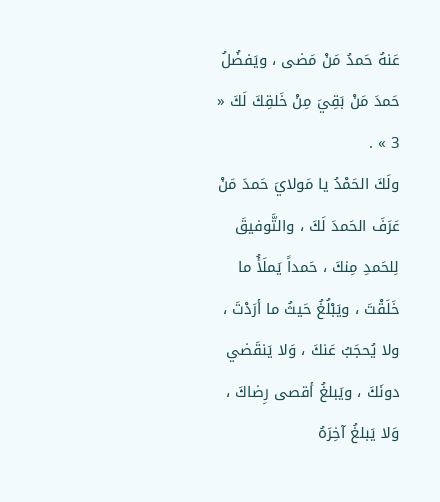عَنهُ حَمدُ مَنْ مَضى ، ويَفضُلُ حَمدَ مَنْ بَقِيَ مِنْ خَلقِكَ لَكَ « 3 » .
ولَكَ الحَمْدُ يا مَولايَ حَمدَ مَنْ عَرَفَ الحَمدَ لَكَ ، والتَّوفيقَ لِلحَمدِ مِنكَ ، حَمداً يَملَأُ ما خَلَقْتَ ، ويَبْلُغُ حَيثُ ما أرَدْتَ ، ولا يُحجَبُ عَنكَ ، وَلا يَنقَضي دونَكَ ، ويَبلغُ أقصى رِضاكَ ، وَلا يَبلغُ آخِرَهُ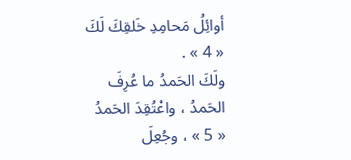أوائِلُ مَحامِدِ خَلقِكَ لَكَ « 4 » .
ولَكَ الحَمدُ ما عُرِفَ الحَمدُ ، واعْتُقِدَ الحَمدُ « 5 » ، وجُعِلَ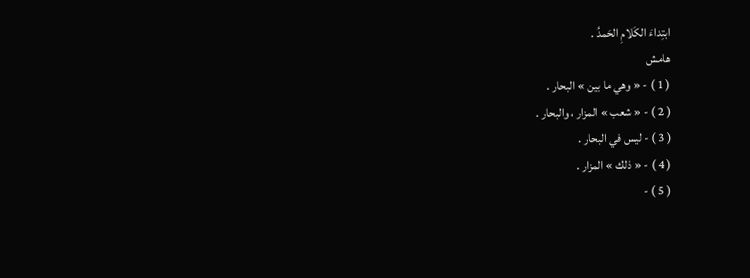ابتِداءَ الكَلامِ الحَمدُ .
هامش
( 1 ) - « وهي ما بين » البحار .
( 2 ) - « شعب » المزار ، والبحار .
( 3 ) - ليس في البحار .
( 4 ) - « ذلك » المزار .
( 5 ) -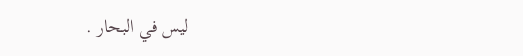ليس في البحار .